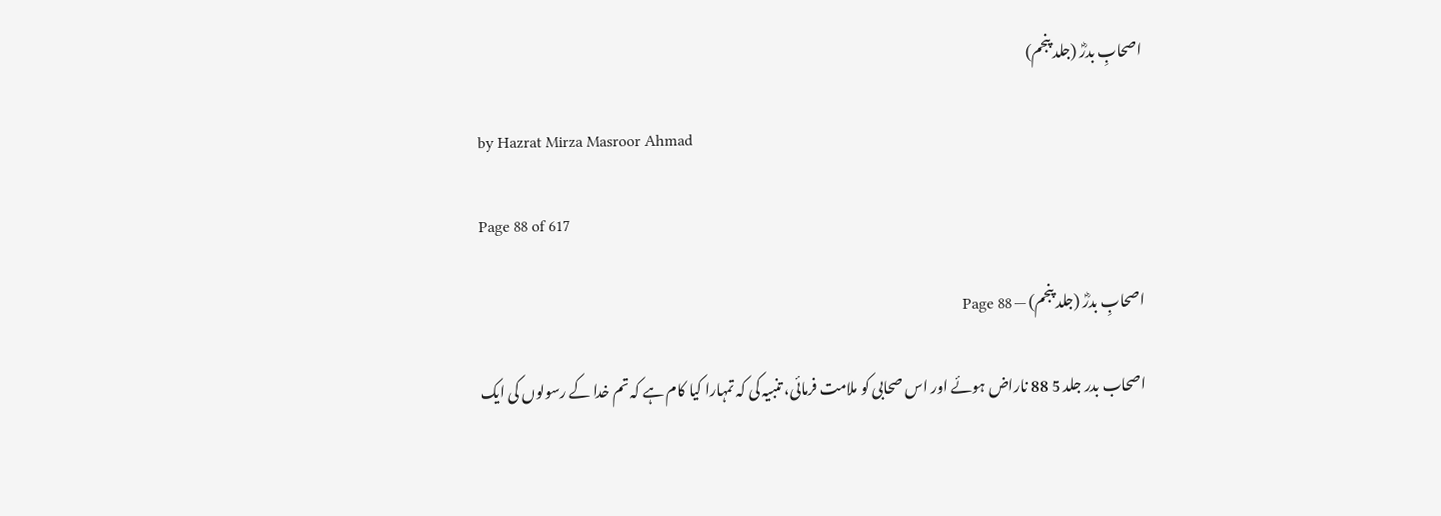اصحابِ بدرؓ (جلد پنجم)

by Hazrat Mirza Masroor Ahmad

Page 88 of 617

اصحابِ بدرؓ (جلد پنجم) — Page 88

اصحاب بدر جلد 5 88 ناراض ہوئے اور اس صحابی کو ملامت فرمائی، تنبیہ کی کہ تمہارا کیا کام ہے کہ تم خدا کے رسولوں کی ایک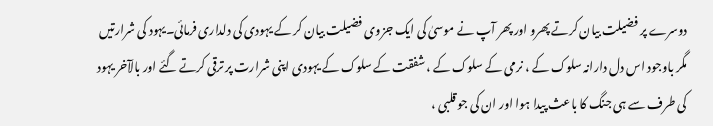دوسرے پر فضیلت بیان کرتے پھرو اور پھر آپ نے موسیٰ کی ایک جزوی فضیلت بیان کر کے یہودی کی دلداری فرمائی۔یہود کی شرارتیں مگر باوجود اس دل دارانہ سلوک کے ، نرمی کے سلوک کے ، شفقت کے سلوک کے یہودی اپنی شرارت پر ترقی کرتے گئے اور بالآخر یہود کی طرف سے ہی جنگ کا باعث پیدا ہوا اور ان کی جو قلبی ،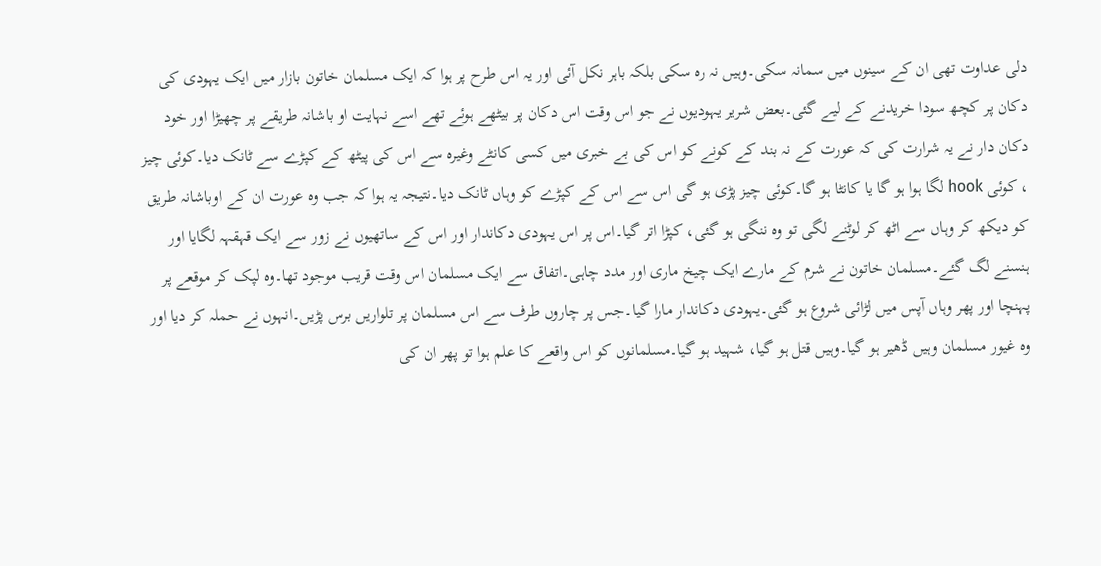دلی عداوت تھی ان کے سینوں میں سمانہ سکی۔وہیں نہ رہ سکی بلکہ باہر نکل آئی اور یہ اس طرح پر ہوا کہ ایک مسلمان خاتون بازار میں ایک یہودی کی دکان پر کچھ سودا خریدنے کے لیے گئی۔بعض شریر یہودیوں نے جو اس وقت اس دکان پر بیٹھے ہوئے تھے اسے نہایت او باشانہ طریقے پر چھیڑا اور خود دکان دار نے یہ شرارت کی کہ عورت کے نہ بند کے کونے کو اس کی بے خبری میں کسی کانٹے وغیرہ سے اس کی پیٹھ کے کپڑے سے ٹانک دیا۔کوئی چیز ، کوئی hook لگا ہوا ہو گا یا کانٹا ہو گا۔کوئی چیز پڑی ہو گی اس سے اس کے کپڑے کو وہاں ٹانک دیا۔نتیجہ یہ ہوا کہ جب وہ عورت ان کے اوباشانہ طریق کو دیکھ کر وہاں سے اٹھ کر لوٹنے لگی تو وہ ننگی ہو گئی، کپڑا اتر گیا۔اس پر اس یہودی دکاندار اور اس کے ساتھیوں نے زور سے ایک قہقہہ لگایا اور ہنسنے لگ گئے۔مسلمان خاتون نے شرم کے مارے ایک چیخ ماری اور مدد چاہی۔اتفاق سے ایک مسلمان اس وقت قریب موجود تھا۔وہ لپک کر موقعے پر پہنچا اور پھر وہاں آپس میں لڑائی شروع ہو گئی۔یہودی دکاندار مارا گیا۔جس پر چاروں طرف سے اس مسلمان پر تلواریں برس پڑیں۔انہوں نے حملہ کر دیا اور وہ غیور مسلمان وہیں ڈھیر ہو گیا۔وہیں قتل ہو گیا، شہید ہو گیا۔مسلمانوں کو اس واقعے کا علم ہوا تو پھر ان کی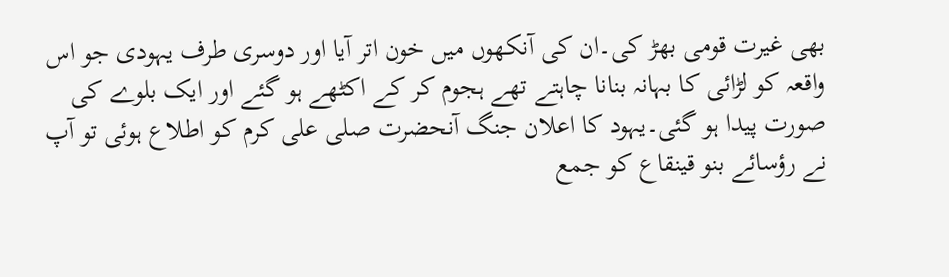بھی غیرت قومی بھڑ کی۔ان کی آنکھوں میں خون اتر آیا اور دوسری طرف یہودی جو اس واقعہ کو لڑائی کا بہانہ بنانا چاہتے تھے ہجوم کر کے اکٹھے ہو گئے اور ایک بلوے کی صورت پیدا ہو گئی۔یہود کا اعلان جنگ آنحضرت صلی علی کرم کو اطلاع ہوئی تو آپ نے رؤسائے بنو قینقاع کو جمع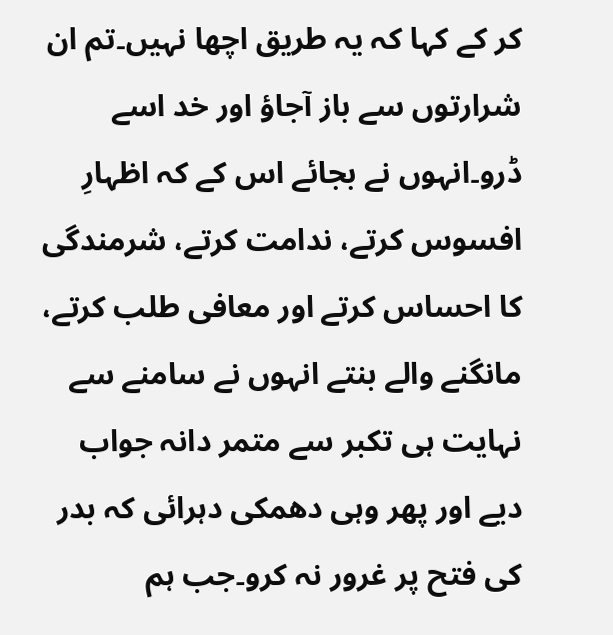کر کے کہا کہ یہ طریق اچھا نہیں۔تم ان شرارتوں سے باز آجاؤ اور خد اسے ڈرو۔انہوں نے بجائے اس کے کہ اظہارِ افسوس کرتے، ندامت کرتے، شرمندگی کا احساس کرتے اور معافی طلب کرتے، مانگنے والے بنتے انہوں نے سامنے سے نہایت ہی تکبر سے متمر دانہ جواب دیے اور پھر وہی دھمکی دہرائی کہ بدر کی فتح پر غرور نہ کرو۔جب ہم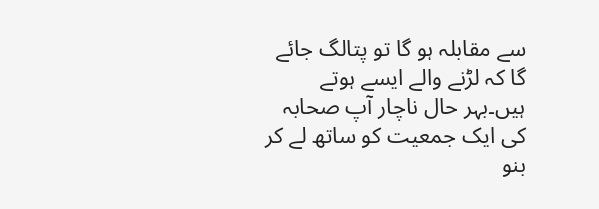سے مقابلہ ہو گا تو پتالگ جائے گا کہ لڑنے والے ایسے ہوتے ہیں۔بہر حال ناچار آپ صحابہ کی ایک جمعیت کو ساتھ لے کر بنو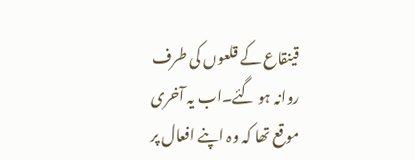قینقاع کے قلعوں کی طرف روانہ ہو گئے۔اب یہ آخری موقع تھا کہ وہ اپنے افعال پر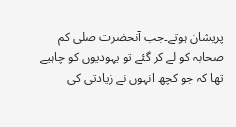پریشان ہوتے۔جب آنحضرت صلی کم صحابہ کو لے کر گئے تو یہودیوں کو چاہیے تھا کہ جو کچھ انہوں نے زیادتی کی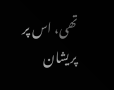تھی، اس پر پریشان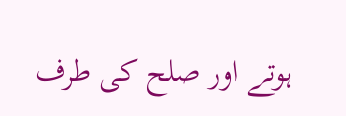ہوتے اور صلح کی طرف